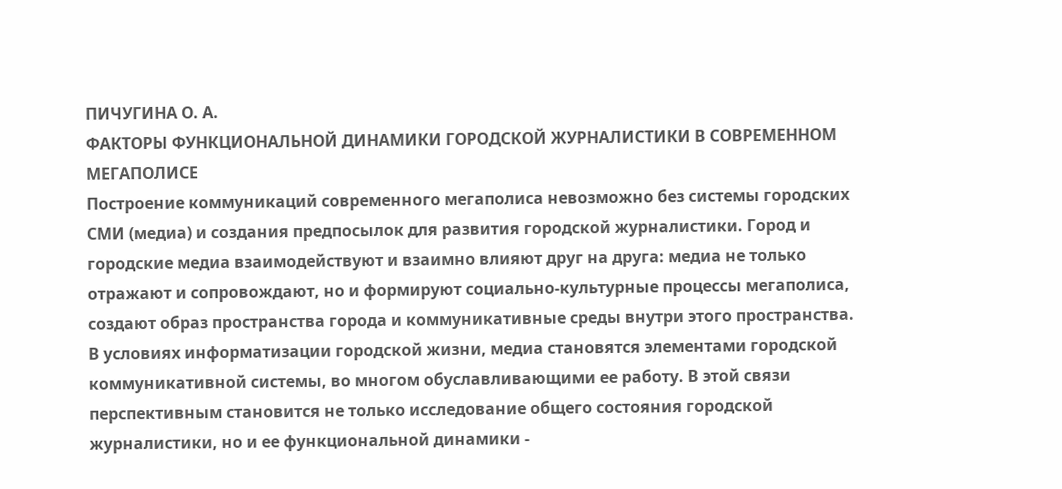ПИЧУГИНА О. А.
ФАКТОРЫ ФУНКЦИОНАЛЬНОЙ ДИНАМИКИ ГОРОДСКОЙ ЖУРНАЛИСТИКИ В СОВРЕМЕННОМ МЕГАПОЛИСЕ
Построение коммуникаций современного мегаполиса невозможно без системы городских СМИ (медиа) и создания предпосылок для развития городской журналистики. Город и городские медиа взаимодействуют и взаимно влияют друг на друга: медиа не только отражают и сопровождают, но и формируют социально-культурные процессы мегаполиса, создают образ пространства города и коммуникативные среды внутри этого пространства. В условиях информатизации городской жизни, медиа становятся элементами городской коммуникативной системы, во многом обуславливающими ее работу. В этой связи перспективным становится не только исследование общего состояния городской журналистики, но и ее функциональной динамики -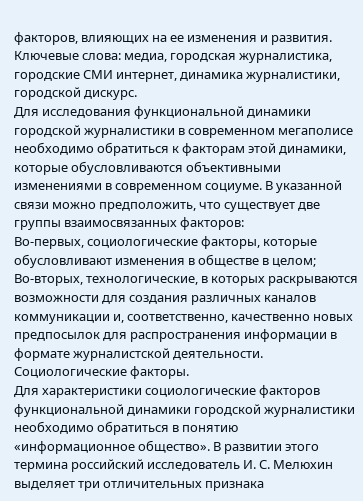факторов, влияющих на ее изменения и развития.
Ключевые слова: медиа, городская журналистика, городские СМИ интернет, динамика журналистики, городской дискурс.
Для исследования функциональной динамики городской журналистики в современном мегаполисе необходимо обратиться к факторам этой динамики, которые обусловливаются объективными изменениями в современном социуме. В указанной связи можно предположить, что существует две группы взаимосвязанных факторов:
Во-первых, социологические факторы, которые обусловливают изменения в обществе в целом;
Во-вторых, технологические, в которых раскрываются возможности для создания различных каналов коммуникации и, соответственно, качественно новых предпосылок для распространения информации в формате журналистской деятельности.
Социологические факторы.
Для характеристики социологические факторов функциональной динамики городской журналистики необходимо обратиться в понятию «информационное общество». В развитии этого термина российский исследователь И. С. Мелюхин выделяет три отличительных признака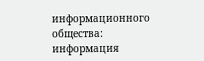информационного общества: информация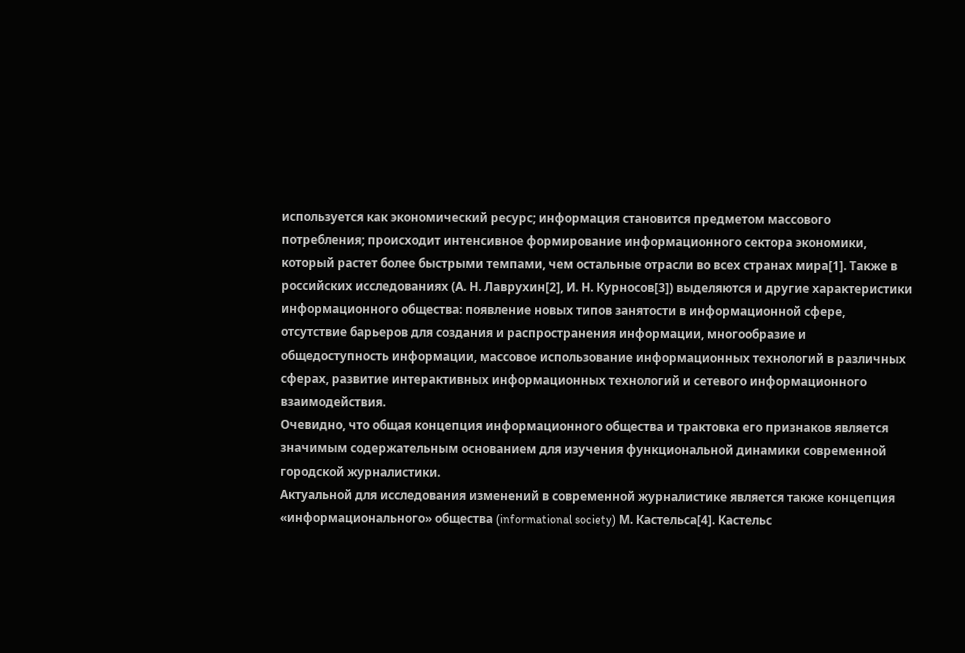используется как экономический ресурс; информация становится предметом массового потребления; происходит интенсивное формирование информационного сектора экономики, который растет более быстрыми темпами, чем остальные отрасли во всех странах мира[1]. Также в российских исследованиях (А. Н. Лаврухин[2], И. Н. Курносов[3]) выделяются и другие характеристики информационного общества: появление новых типов занятости в информационной сфере, отсутствие барьеров для создания и распространения информации, многообразие и общедоступность информации, массовое использование информационных технологий в различных сферах, развитие интерактивных информационных технологий и сетевого информационного взаимодействия.
Очевидно, что общая концепция информационного общества и трактовка его признаков является значимым содержательным основанием для изучения функциональной динамики современной городской журналистики.
Актуальной для исследования изменений в современной журналистике является также концепция «информационального» общества (informational society) М. Кастельса[4]. Кастельс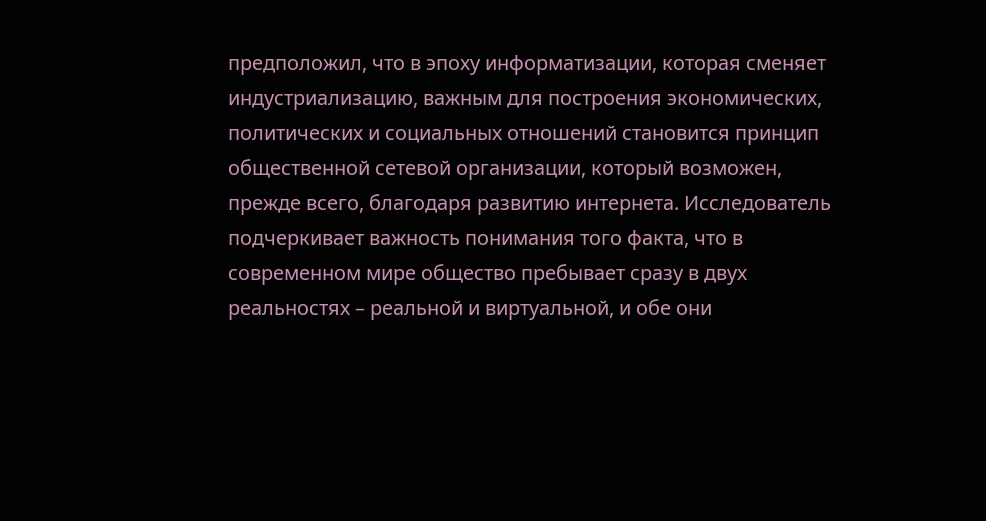предположил, что в эпоху информатизации, которая сменяет индустриализацию, важным для построения экономических, политических и социальных отношений становится принцип общественной сетевой организации, который возможен, прежде всего, благодаря развитию интернета. Исследователь подчеркивает важность понимания того факта, что в современном мире общество пребывает сразу в двух реальностях – реальной и виртуальной, и обе они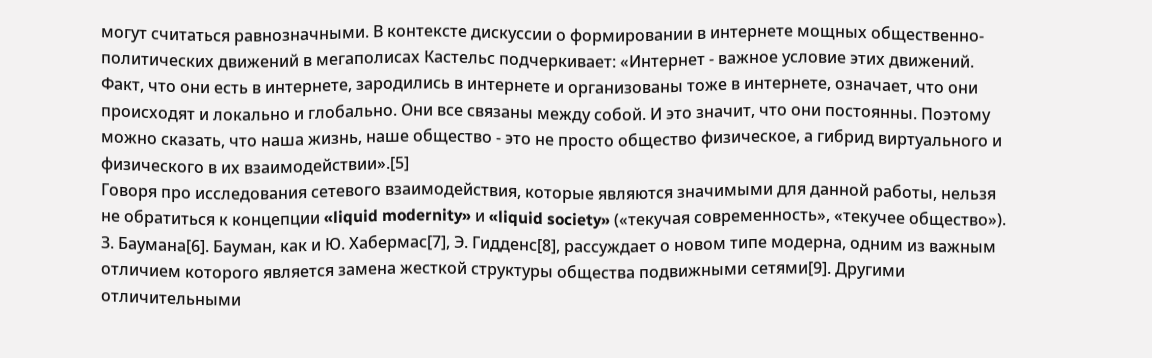могут считаться равнозначными. В контексте дискуссии о формировании в интернете мощных общественно-политических движений в мегаполисах Кастельс подчеркивает: «Интернет - важное условие этих движений. Факт, что они есть в интернете, зародились в интернете и организованы тоже в интернете, означает, что они происходят и локально и глобально. Они все связаны между собой. И это значит, что они постоянны. Поэтому можно сказать, что наша жизнь, наше общество - это не просто общество физическое, а гибрид виртуального и физического в их взаимодействии».[5]
Говоря про исследования сетевого взаимодействия, которые являются значимыми для данной работы, нельзя не обратиться к концепции «liquid modernity» и «liquid society» («текучая современность», «текучее общество»). З. Баумана[6]. Бауман, как и Ю. Хабермас[7], Э. Гидденс[8], рассуждает о новом типе модерна, одним из важным отличием которого является замена жесткой структуры общества подвижными сетями[9]. Другими отличительными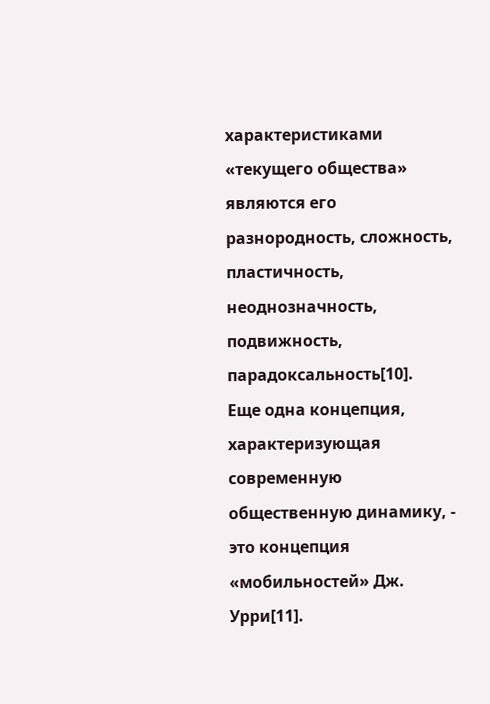характеристиками «текущего общества» являются его разнородность, сложность, пластичность, неоднозначность, подвижность, парадоксальность[10].
Еще одна концепция, характеризующая современную общественную динамику, - это концепция «мобильностей» Дж. Урри[11].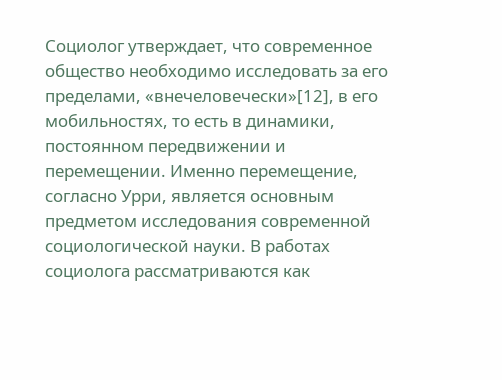Социолог утверждает, что современное общество необходимо исследовать за его пределами, «внечеловечески»[12], в его мобильностях, то есть в динамики, постоянном передвижении и перемещении. Именно перемещение, согласно Урри, является основным предметом исследования современной социологической науки. В работах социолога рассматриваются как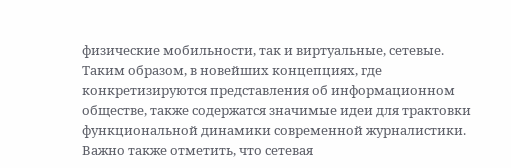физические мобильности, так и виртуальные, сетевые.
Таким образом, в новейших концепциях, где конкретизируются представления об информационном обществе, также содержатся значимые идеи для трактовки функциональной динамики современной журналистики.
Важно также отметить, что сетевая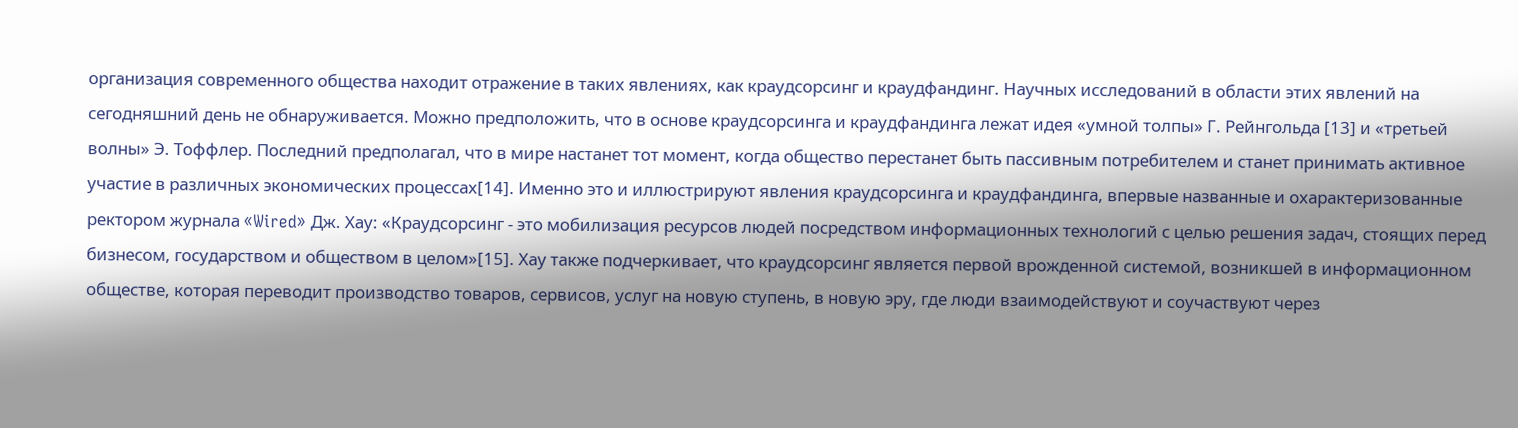организация современного общества находит отражение в таких явлениях, как краудсорсинг и краудфандинг. Научных исследований в области этих явлений на сегодняшний день не обнаруживается. Можно предположить, что в основе краудсорсинга и краудфандинга лежат идея «умной толпы» Г. Рейнгольда [13] и «третьей волны» Э. Тоффлер. Последний предполагал, что в мире настанет тот момент, когда общество перестанет быть пассивным потребителем и станет принимать активное участие в различных экономических процессах[14]. Именно это и иллюстрируют явления краудсорсинга и краудфандинга, впервые названные и охарактеризованные ректором журнала «Wired» Дж. Хау: «Краудсорсинг - это мобилизация ресурсов людей посредством информационных технологий с целью решения задач, стоящих перед бизнесом, государством и обществом в целом»[15]. Хау также подчеркивает, что краудсорсинг является первой врожденной системой, возникшей в информационном обществе, которая переводит производство товаров, сервисов, услуг на новую ступень, в новую эру, где люди взаимодействуют и соучаствуют через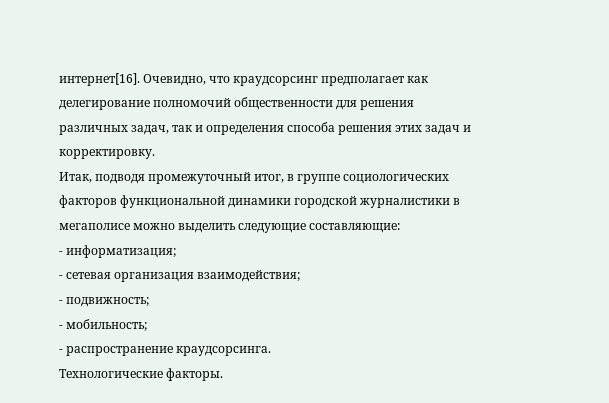интернет[16]. Очевидно, что краудсорсинг предполагает как делегирование полномочий общественности для решения различных задач, так и определения способа решения этих задач и корректировку.
Итак, подводя промежуточный итог, в группе социологических факторов функциональной динамики городской журналистики в мегаполисе можно выделить следующие составляющие:
- информатизация;
- сетевая организация взаимодействия;
- подвижность;
- мобильность;
- распространение краудсорсинга.
Технологические факторы.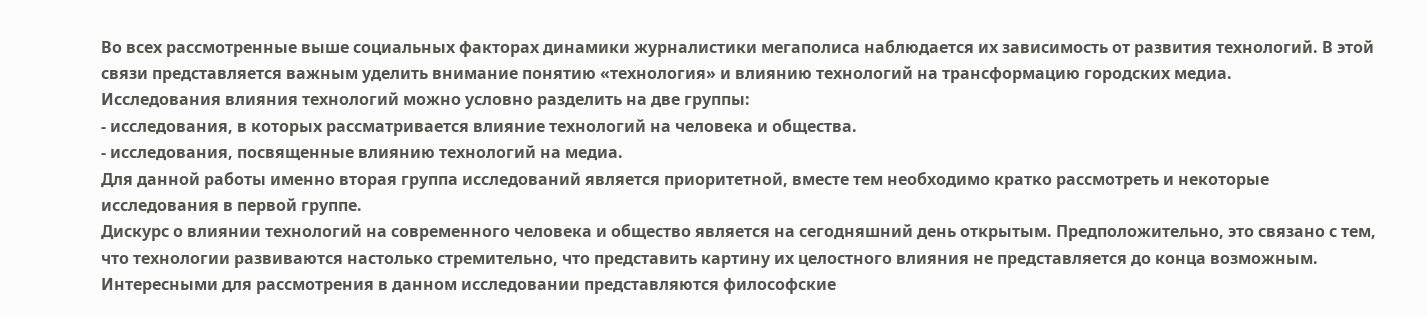Во всех рассмотренные выше социальных факторах динамики журналистики мегаполиса наблюдается их зависимость от развития технологий. В этой связи представляется важным уделить внимание понятию «технология» и влиянию технологий на трансформацию городских медиа.
Исследования влияния технологий можно условно разделить на две группы:
- исследования, в которых рассматривается влияние технологий на человека и общества.
- исследования, посвященные влиянию технологий на медиа.
Для данной работы именно вторая группа исследований является приоритетной, вместе тем необходимо кратко рассмотреть и некоторые исследования в первой группе.
Дискурс о влиянии технологий на современного человека и общество является на сегодняшний день открытым. Предположительно, это связано с тем, что технологии развиваются настолько стремительно, что представить картину их целостного влияния не представляется до конца возможным. Интересными для рассмотрения в данном исследовании представляются философские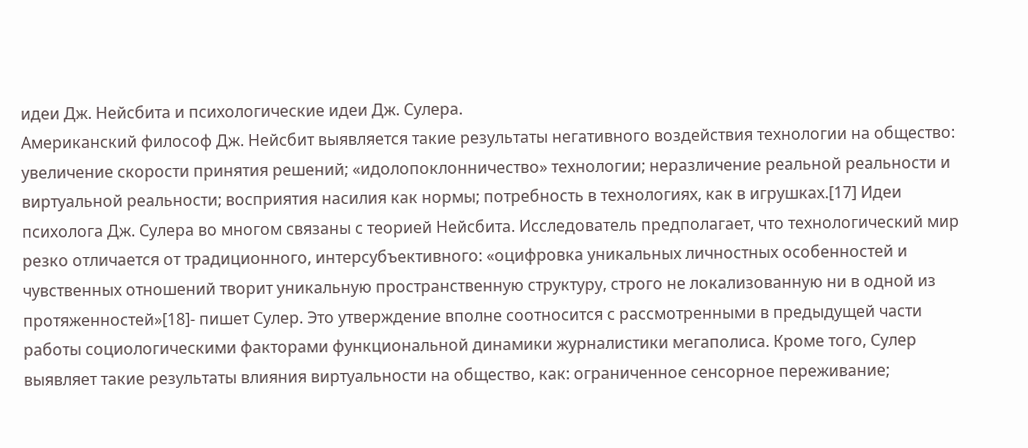идеи Дж. Нейсбита и психологические идеи Дж. Сулера.
Американский философ Дж. Нейсбит выявляется такие результаты негативного воздействия технологии на общество: увеличение скорости принятия решений; «идолопоклонничество» технологии; неразличение реальной реальности и виртуальной реальности; восприятия насилия как нормы; потребность в технологиях, как в игрушках.[17] Идеи психолога Дж. Сулера во многом связаны с теорией Нейсбита. Исследователь предполагает, что технологический мир резко отличается от традиционного, интерсубъективного: «оцифровка уникальных личностных особенностей и чувственных отношений творит уникальную пространственную структуру, строго не локализованную ни в одной из протяженностей»[18]- пишет Сулер. Это утверждение вполне соотносится с рассмотренными в предыдущей части работы социологическими факторами функциональной динамики журналистики мегаполиса. Кроме того, Сулер выявляет такие результаты влияния виртуальности на общество, как: ограниченное сенсорное переживание;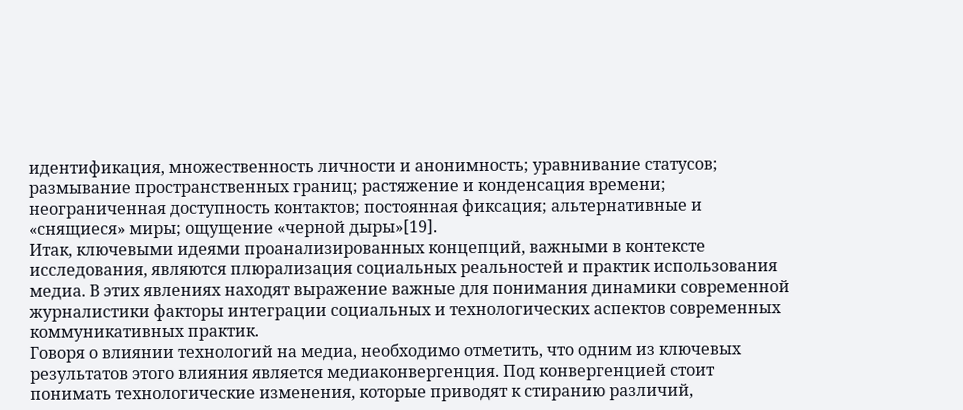идентификация, множественность личности и анонимность; уравнивание статусов; размывание пространственных границ; растяжение и конденсация времени; неограниченная доступность контактов; постоянная фиксация; альтернативные и «снящиеся» миры; ощущение «черной дыры»[19].
Итак, ключевыми идеями проанализированных концепций, важными в контексте исследования, являются плюрализация социальных реальностей и практик использования медиа. В этих явлениях находят выражение важные для понимания динамики современной журналистики факторы интеграции социальных и технологических аспектов современных коммуникативных практик.
Говоря о влиянии технологий на медиа, необходимо отметить, что одним из ключевых результатов этого влияния является медиаконвергенция. Под конвергенцией стоит понимать технологические изменения, которые приводят к стиранию различий,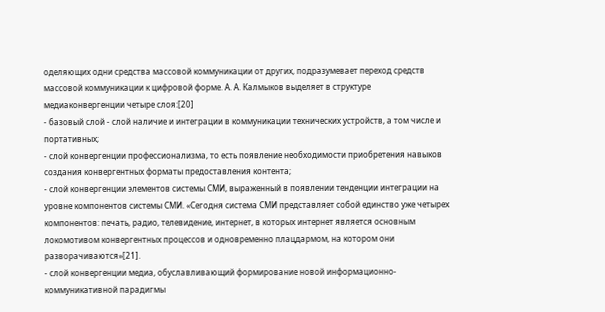оделяющих одни средства массовой коммуникации от других, подразумевает переход средств массовой коммуникации к цифровой форме. А. А. Калмыков выделяет в структуре медиаконвергенции четыре слоя:[20]
- базовый слой - слой наличие и интеграции в коммуникации технических устройств, а том числе и портативных;
- слой конвергенции профессионализма, то есть появление необходимости приобретения навыков создания конвергентных форматы предоставления контента;
- слой конвергенции элементов системы СМИ, выраженный в появлении тенденции интеграции на уровне компонентов системы СМИ. «Сегодня система СМИ представляет собой единство уже четырех компонентов: печать, радио, телевидение, интернет, в которых интернет является основным локомотивом конвергентных процессов и одновременно плацдармом, на котором они разворачиваются»[21].
- слой конвергенции медиа, обуславливающий формирование новой информационно-коммуникативной парадигмы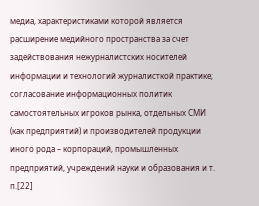медиа, характеристиками которой является расширение медийного пространства за счет задействования нежурналистских носителей информации и технологий журналисткой практике; согласование информационных политик самостоятельных игроков рынка, отдельных СМИ (как предприятий) и производителей продукции иного рода – корпораций, промышленных предприятий, учреждений науки и образования и т. п.[22]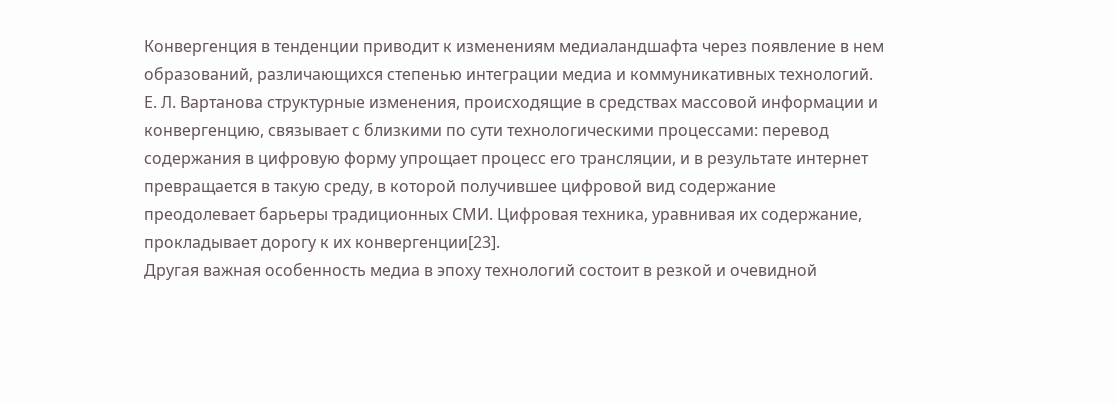Конвергенция в тенденции приводит к изменениям медиаландшафта через появление в нем образований, различающихся степенью интеграции медиа и коммуникативных технологий.
Е. Л. Вартанова структурные изменения, происходящие в средствах массовой информации и конвергенцию, связывает с близкими по сути технологическими процессами: перевод содержания в цифровую форму упрощает процесс его трансляции, и в результате интернет превращается в такую среду, в которой получившее цифровой вид содержание преодолевает барьеры традиционных СМИ. Цифровая техника, уравнивая их содержание, прокладывает дорогу к их конвергенции[23].
Другая важная особенность медиа в эпоху технологий состоит в резкой и очевидной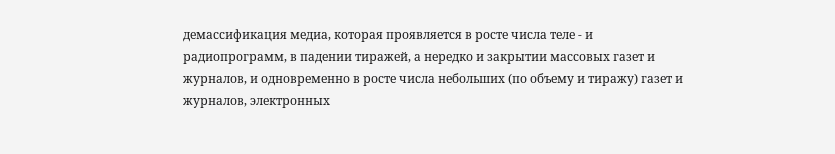демассификация медиа, которая проявляется в росте числа теле - и радиопрограмм, в падении тиражей, а нередко и закрытии массовых газет и журналов, и одновременно в росте числа небольших (по объему и тиражу) газет и журналов, электронных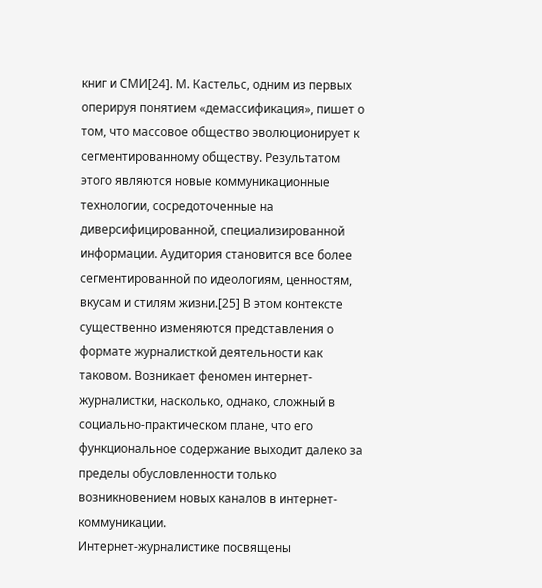книг и СМИ[24]. М. Кастельс, одним из первых оперируя понятием «демассификация», пишет о том, что массовое общество эволюционирует к сегментированному обществу. Результатом этого являются новые коммуникационные технологии, сосредоточенные на диверсифицированной, специализированной информации. Аудитория становится все более сегментированной по идеологиям, ценностям, вкусам и стилям жизни.[25] В этом контексте существенно изменяются представления о формате журналисткой деятельности как таковом. Возникает феномен интернет-журналистки, насколько, однако, сложный в социально-практическом плане, что его функциональное содержание выходит далеко за пределы обусловленности только возникновением новых каналов в интернет-коммуникации.
Интернет-журналистике посвящены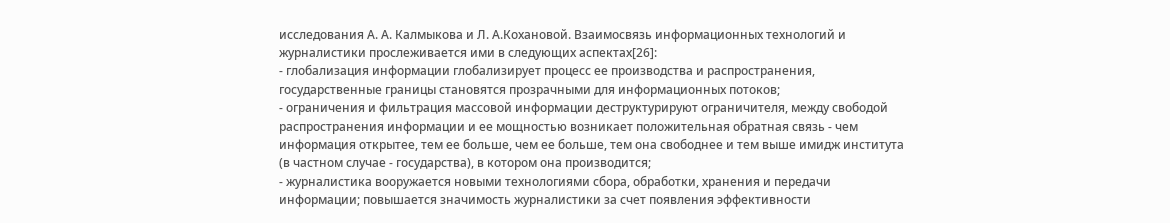исследования А. А. Калмыкова и Л. А.Кохановой. Взаимосвязь информационных технологий и журналистики прослеживается ими в следующих аспектах[26]:
- глобализация информации глобализирует процесс ее производства и распространения, государственные границы становятся прозрачными для информационных потоков;
- ограничения и фильтрация массовой информации деструктурируют ограничителя, между свободой распространения информации и ее мощностью возникает положительная обратная связь - чем информация открытее, тем ее больше, чем ее больше, тем она свободнее и тем выше имидж института (в частном случае - государства), в котором она производится;
- журналистика вооружается новыми технологиями сбора, обработки, хранения и передачи информации; повышается значимость журналистики за счет появления эффективности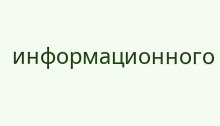информационного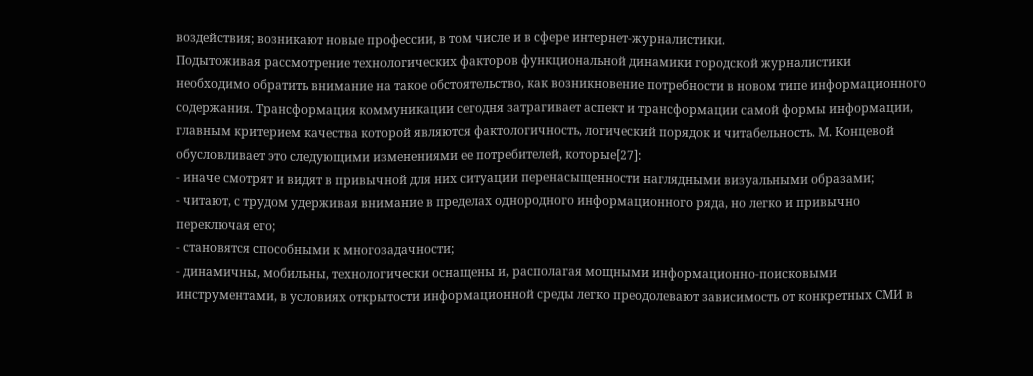воздействия; возникают новые профессии, в том числе и в сфере интернет-журналистики.
Подытоживая рассмотрение технологических факторов функциональной динамики городской журналистики необходимо обратить внимание на такое обстоятельство, как возникновение потребности в новом типе информационного содержания. Трансформация коммуникации сегодня затрагивает аспект и трансформации самой формы информации, главным критерием качества которой являются фактологичность, логический порядок и читабельность. М. Концевой обусловливает это следующими изменениями ее потребителей, которые[27]:
- иначе смотрят и видят в привычной для них ситуации перенасыщенности наглядными визуальными образами;
- читают, с трудом удерживая внимание в пределах однородного информационного ряда, но легко и привычно переключая его;
- становятся способными к многозадачности;
- динамичны, мобильны, технологически оснащены и, располагая мощными информационно-поисковыми инструментами, в условиях открытости информационной среды легко преодолевают зависимость от конкретных СМИ в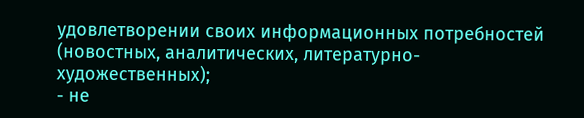удовлетворении своих информационных потребностей (новостных, аналитических, литературно-художественных);
- не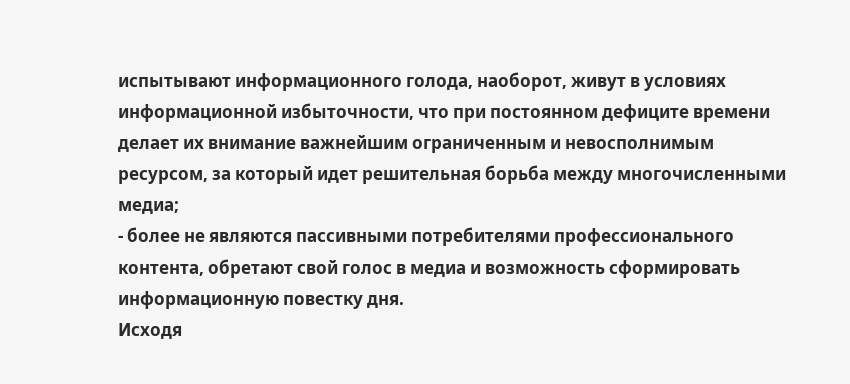испытывают информационного голода, наоборот, живут в условиях информационной избыточности, что при постоянном дефиците времени делает их внимание важнейшим ограниченным и невосполнимым ресурсом, за который идет решительная борьба между многочисленными медиа;
- более не являются пассивными потребителями профессионального контента, обретают свой голос в медиа и возможность сформировать информационную повестку дня.
Исходя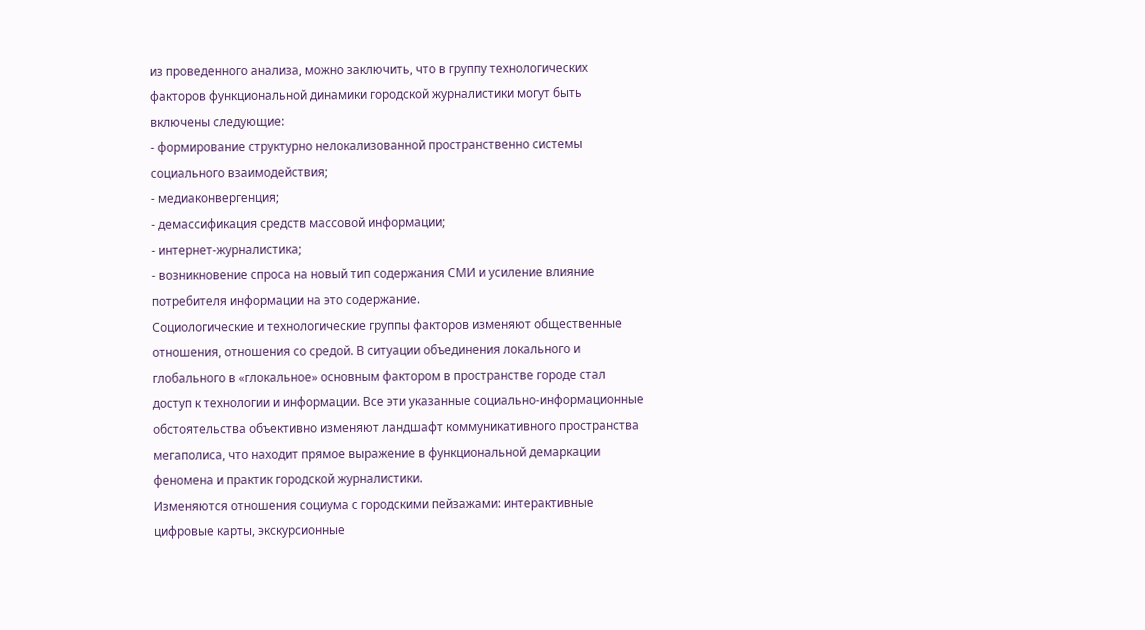из проведенного анализа, можно заключить, что в группу технологических факторов функциональной динамики городской журналистики могут быть включены следующие:
- формирование структурно нелокализованной пространственно системы социального взаимодействия;
- медиаконвергенция;
- демассификация средств массовой информации;
- интернет-журналистика;
- возникновение спроса на новый тип содержания СМИ и усиление влияние потребителя информации на это содержание.
Социологические и технологические группы факторов изменяют общественные отношения, отношения со средой. В ситуации объединения локального и глобального в «глокальное» основным фактором в пространстве городе стал доступ к технологии и информации. Все эти указанные социально-информационные обстоятельства объективно изменяют ландшафт коммуникативного пространства мегаполиса, что находит прямое выражение в функциональной демаркации феномена и практик городской журналистики.
Изменяются отношения социума с городскими пейзажами: интерактивные цифровые карты, экскурсионные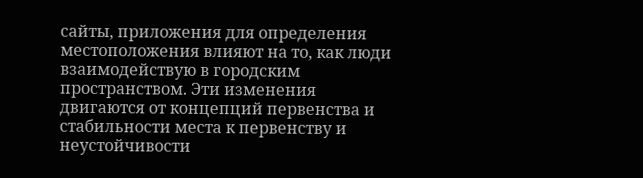сайты, приложения для определения местоположения влияют на то, как люди взаимодействую в городским пространством. Эти изменения двигаются от концепций первенства и стабильности места к первенству и неустойчивости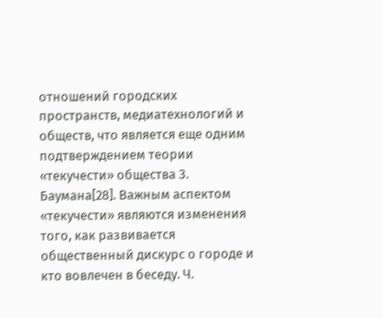отношений городских пространств, медиатехнологий и обществ, что является еще одним подтверждением теории «текучести» общества З. Баумана[28]. Важным аспектом «текучести» являются изменения того, как развивается общественный дискурс о городе и кто вовлечен в беседу. Ч.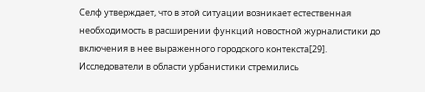Селф утверждает, что в этой ситуации возникает естественная необходимость в расширении функций новостной журналистики до включения в нее выраженного городского контекста[29].
Исследователи в области урбанистики стремились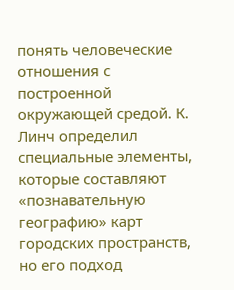понять человеческие отношения с построенной окружающей средой. К. Линч определил специальные элементы, которые составляют «познавательную географию» карт городских пространств, но его подход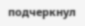подчеркнул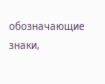обозначающие знаки,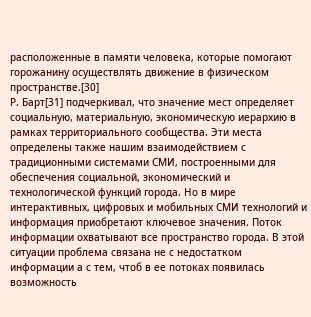расположенные в памяти человека, которые помогают горожанину осуществлять движение в физическом пространстве.[30]
Р. Барт[31] подчеркивал, что значение мест определяет социальную, материальную, экономическую иерархию в рамках территориального сообщества. Эти места определены также нашим взаимодействием с традиционными системами СМИ, построенными для обеспечения социальной, экономический и технологической функций города. Но в мире интерактивных, цифровых и мобильных СМИ технологий и информация приобретают ключевое значения. Поток информации охватывают все пространство города. В этой ситуации проблема связана не с недостатком информации а с тем, чтоб в ее потоках появилась возможность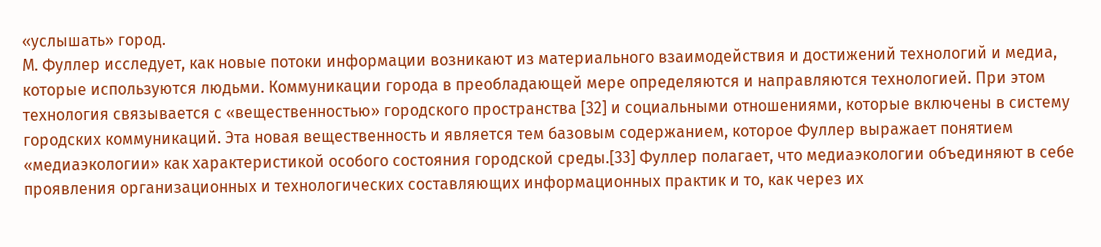«услышать» город.
М. Фуллер исследует, как новые потоки информации возникают из материального взаимодействия и достижений технологий и медиа, которые используются людьми. Коммуникации города в преобладающей мере определяются и направляются технологией. При этом технология связывается с «вещественностью» городского пространства [32] и социальными отношениями, которые включены в систему городских коммуникаций. Эта новая вещественность и является тем базовым содержанием, которое Фуллер выражает понятием «медиаэкологии» как характеристикой особого состояния городской среды.[33] Фуллер полагает, что медиаэкологии объединяют в себе проявления организационных и технологических составляющих информационных практик и то, как через их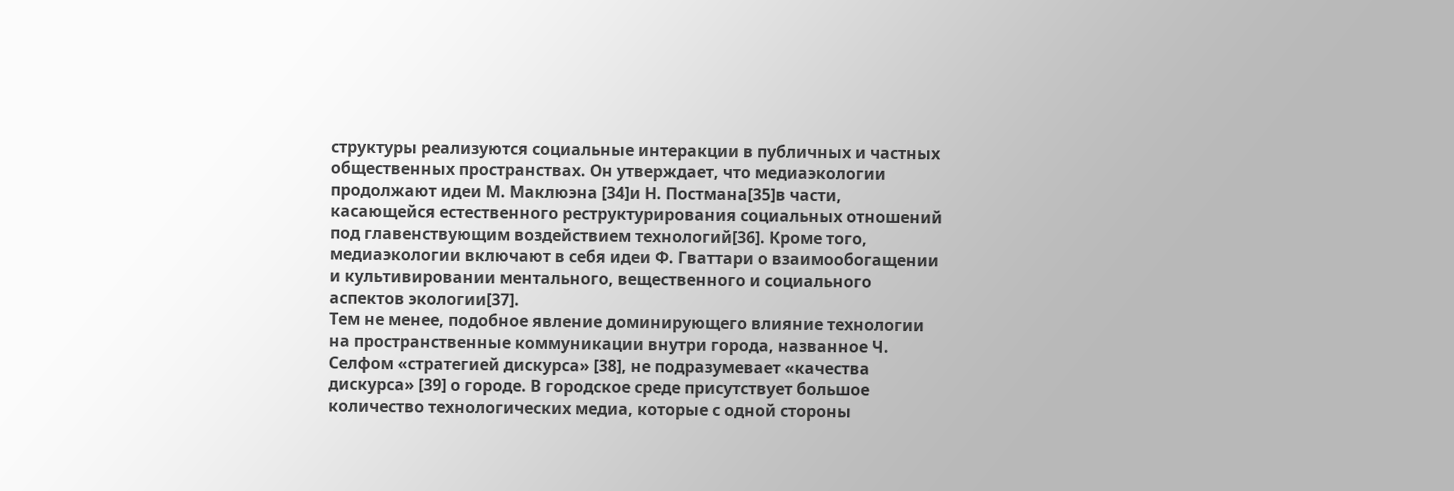структуры реализуются социальные интеракции в публичных и частных общественных пространствах. Он утверждает, что медиаэкологии продолжают идеи М. Маклюэна [34]и Н. Постмана[35]в части, касающейся естественного реструктурирования социальных отношений под главенствующим воздействием технологий[36]. Кроме того, медиаэкологии включают в себя идеи Ф. Гваттари о взаимообогащении и культивировании ментального, вещественного и социального аспектов экологии[37].
Тем не менее, подобное явление доминирующего влияние технологии на пространственные коммуникации внутри города, названное Ч. Селфом «стратегией дискурса» [38], не подразумевает «качества дискурса» [39] о городе. В городское среде присутствует большое количество технологических медиа, которые с одной стороны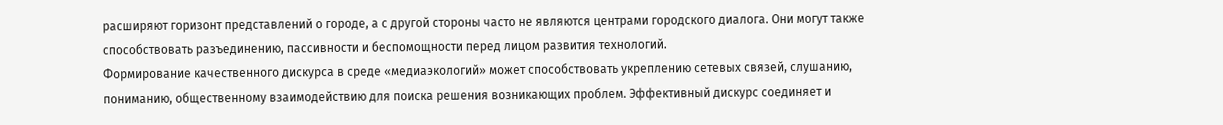расширяют горизонт представлений о городе, а с другой стороны часто не являются центрами городского диалога. Они могут также способствовать разъединению, пассивности и беспомощности перед лицом развития технологий.
Формирование качественного дискурса в среде «медиаэкологий» может способствовать укреплению сетевых связей, слушанию, пониманию, общественному взаимодействию для поиска решения возникающих проблем. Эффективный дискурс соединяет и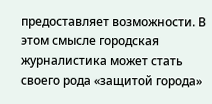предоставляет возможности. В этом смысле городская журналистика может стать своего рода «защитой города»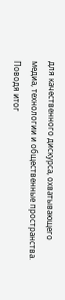для качественного дискурса, охватывающего медиа, технологии и общественные пространства.
Поводя итог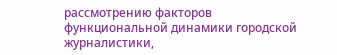рассмотрению факторов функциональной динамики городской журналистики,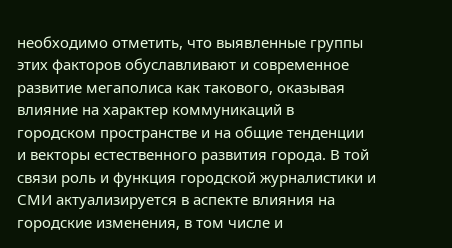необходимо отметить, что выявленные группы этих факторов обуславливают и современное развитие мегаполиса как такового, оказывая влияние на характер коммуникаций в городском пространстве и на общие тенденции и векторы естественного развития города. В той связи роль и функция городской журналистики и СМИ актуализируется в аспекте влияния на городские изменения, в том числе и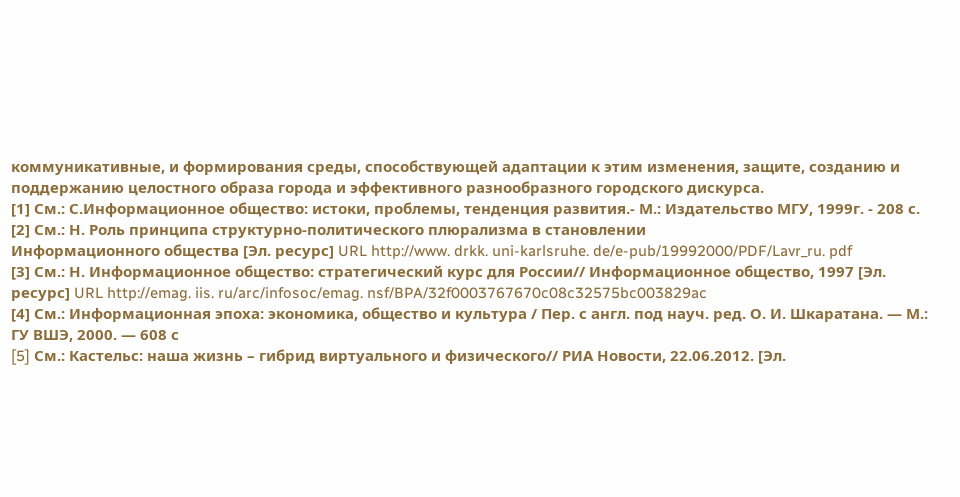коммуникативные, и формирования среды, способствующей адаптации к этим изменения, защите, созданию и поддержанию целостного образа города и эффективного разнообразного городского дискурса.
[1] См.: С.Информационное общество: истоки, проблемы, тенденция развития.- М.: Издательство МГУ, 1999г. - 208 с.
[2] См.: Н. Роль принципа структурно-политического плюрализма в становлении
Информационного общества [Эл. ресурс] URL http://www. drkk. uni-karlsruhe. de/e-pub/19992000/PDF/Lavr_ru. pdf
[3] См.: Н. Информационное общество: стратегический курс для России// Информационное общество, 1997 [Эл. ресурс] URL http://emag. iis. ru/arc/infosoc/emag. nsf/BPA/32f0003767670c08c32575bc003829ac
[4] См.: Информационная эпоха: экономика, общество и культура / Пер. с англ. под науч. ред. О. И. Шкаратана. — М.: ГУ ВШЭ, 2000. — 608 с
[5] Cм.: Кастельс: наша жизнь – гибрид виртуального и физического// РИА Новости, 22.06.2012. [Эл.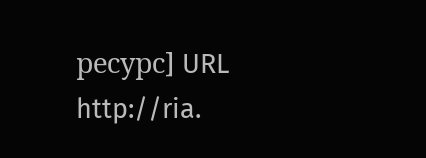ресурс] URL http://ria.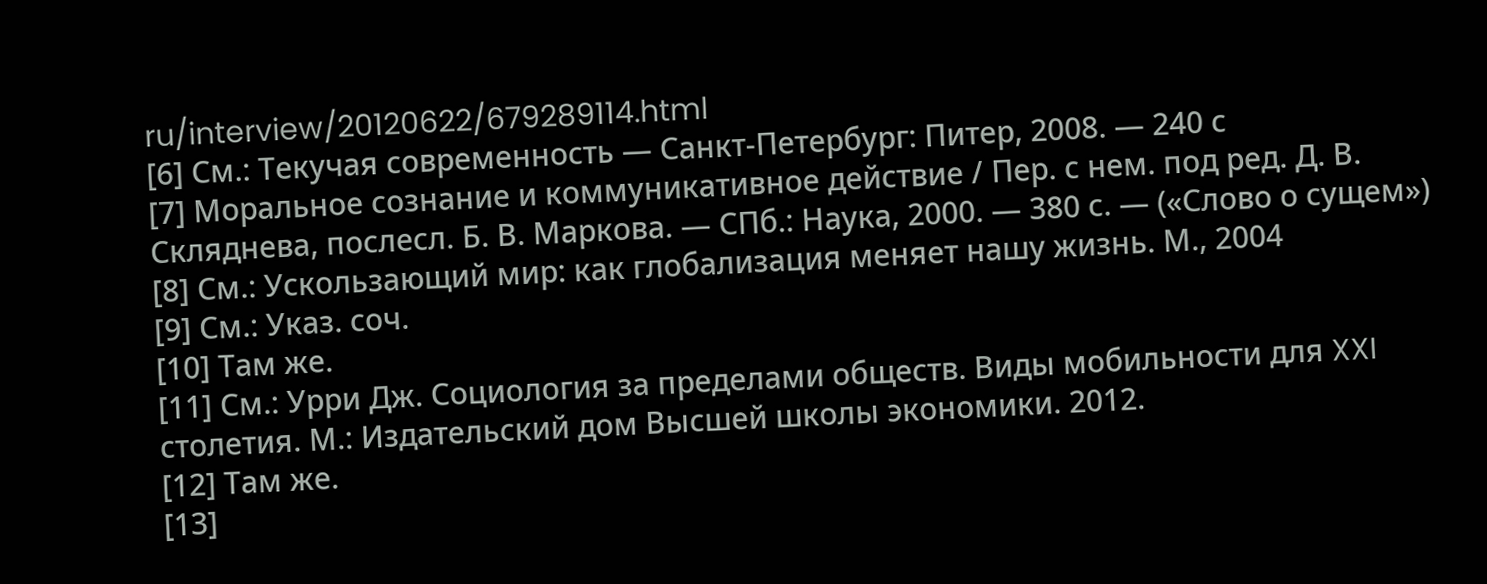ru/interview/20120622/679289114.html
[6] См.: Текучая современность — Санкт-Петербург: Питер, 2008. — 240 с
[7] Моральное сознание и коммуникативное действие / Пер. с нем. под ред. Д. В. Скляднева, послесл. Б. В. Маркова. — СПб.: Наука, 2000. — 380 с. — («Слово о сущем»)
[8] См.: Ускользающий мир: как глобализация меняет нашу жизнь. М., 2004
[9] См.: Указ. соч.
[10] Там же.
[11] См.: Урри Дж. Социология за пределами обществ. Виды мобильности для XXI столетия. М.: Издательский дом Высшей школы экономики. 2012.
[12] Там же.
[13]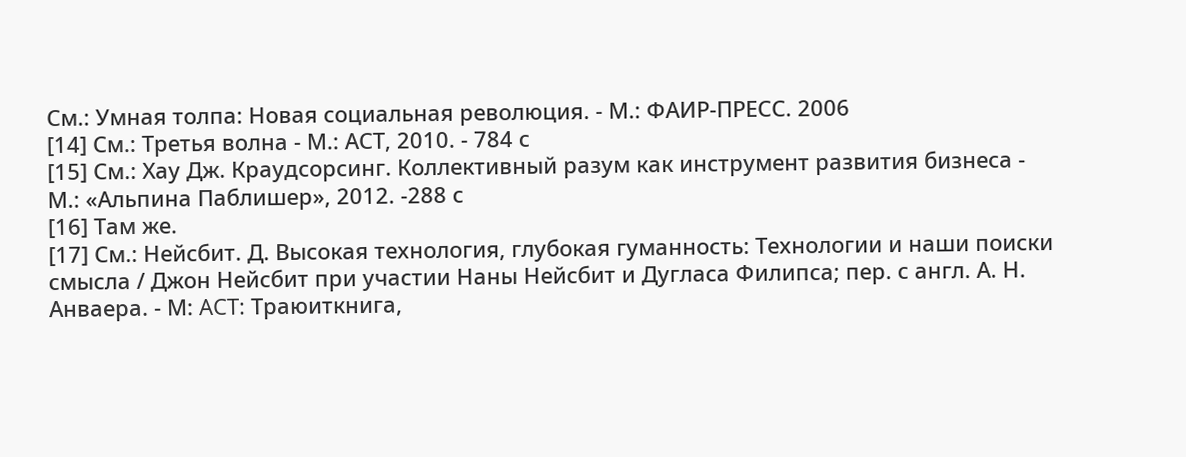См.: Умная толпа: Новая социальная революция. - М.: ФАИР-ПРЕСС. 2006
[14] См.: Третья волна - М.: АСТ, 2010. - 784 с
[15] См.: Хау Дж. Краудсорсинг. Коллективный разум как инструмент развития бизнеса - М.: «Альпина Паблишер», 2012. -288 с
[16] Там же.
[17] См.: Нейсбит. Д. Высокая технология, глубокая гуманность: Технологии и наши поиски смысла / Джон Нейсбит при участии Наны Нейсбит и Дугласа Филипса; пер. с англ. А. Н. Анваера. - М: ACT: Траюиткнига,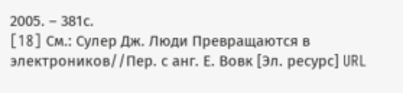2005. – 381с.
[18] Cм.: Сулер Дж. Люди Превращаются в электроников//Пер. с анг. Е. Вовк [Эл. ресурс] URL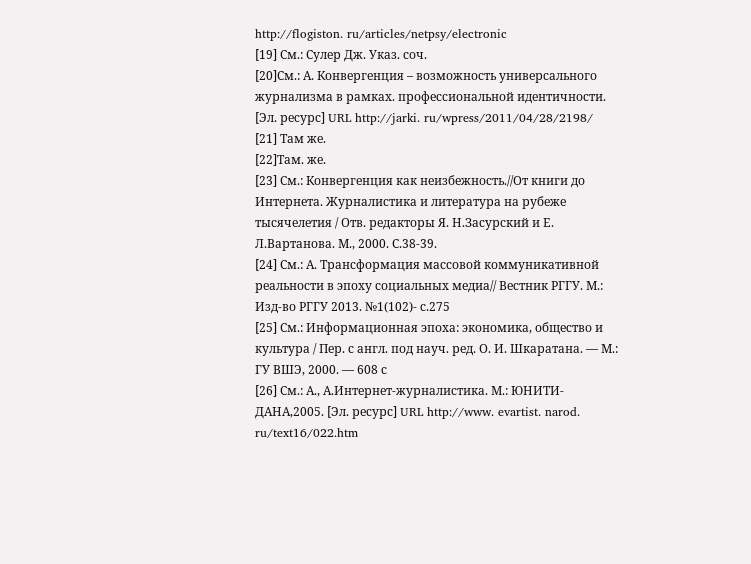http://flogiston. ru/articles/netpsy/electronic
[19] См.: Сулер Дж. Указ. соч.
[20]См.: А. Конвергенция – возможность универсального журнализма в рамках. профессиональной идентичности. [Эл. ресурс] URL http://jarki. ru/wpress/2011/04/28/2198/
[21] Там же.
[22]Там. же.
[23] См.: Конвергенция как неизбежность.//От книги до Интернета. Журналистика и литература на рубеже тысячелетия / Отв. редакторы Я. Н.Засурский и Е. Л.Вартанова. М., 2000. С.38-39.
[24] См.: А. Трансформация массовой коммуникативной реальности в эпоху социальных медиа// Вестник РГГУ. М.: Изд-во РГГУ 2013. №1(102)- с.275
[25] См.: Информационная эпоха: экономика, общество и культура / Пер. с англ. под науч. ред. О. И. Шкаратана. — М.: ГУ ВШЭ, 2000. — 608 с
[26] См.: А., А.Интернет-журналистика. М.: ЮНИТИ-ДАНА,2005. [Эл. ресурс] URL http://www. evartist. narod. ru/text16/022.htm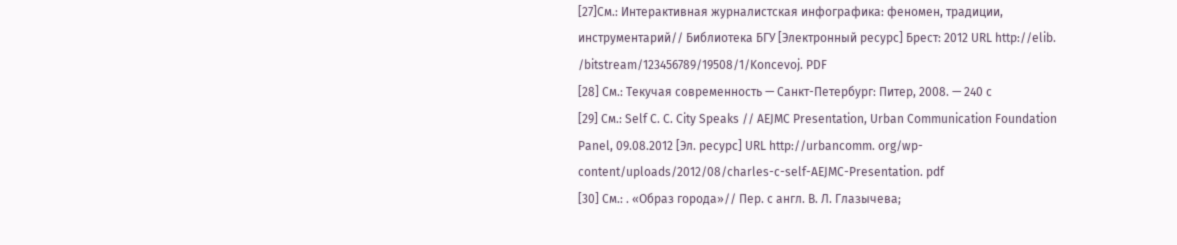[27]См.: Интерактивная журналистская инфографика: феномен, традиции, инструментарий// Библиотека БГУ [Электронный ресурс] Брест: 2012 URL http://elib. /bitstream/123456789/19508/1/Koncevoj. PDF
[28] См.: Текучая современность — Санкт-Петербург: Питер, 2008. — 240 с
[29] См.: Self С. С. City Speaks // AEJMC Presentation, Urban Communication Foundation Panel, 09.08.2012 [Эл. ресурс] URL http://urbancomm. org/wp-content/uploads/2012/08/charles-c-self-AEJMC-Presentation. pdf
[30] См.: . «Образ города»// Пер. с англ. В. Л. Глазычева;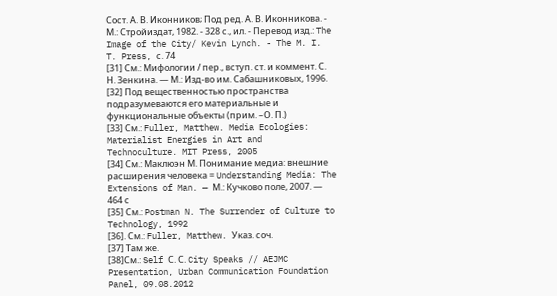Сост. А. В. Иконников; Под ред. А. В. Иконникова. - М.: Стройиздат, 1982. - 328 с., ил. - Перевод изд.: The Image of the City/ Kevin Lynch. - The M. I. T. Press, с. 74
[31] См.: Мифологии / пер., вступ. ст. и коммент. С. Н. Зенкина. — М.: Изд-во им. Сабашниковых, 1996.
[32] Под вещественностью пространства подразумеваются его материальные и функциональные объекты (прим. –О. П.)
[33] См.: Fuller, Matthew. Media Ecologies: Materialist Energies in Art and Technoculture. MIT Press, 2005
[34] См.: Маклюэн М. Понимание медиа: внешние расширения человека = Understanding Media: The Extensions of Man. — М.: Кучково поле, 2007. — 464 с
[35] См.: Postman N. The Surrender of Culture to Technology, 1992
[36]. См.: Fuller, Matthew. Указ. соч.
[37] Там же.
[38]См.: Self С. С. City Speaks // AEJMC Presentation, Urban Communication Foundation Panel, 09.08.2012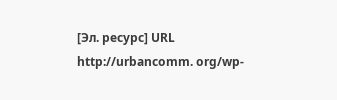[Эл. ресурс] URL http://urbancomm. org/wp-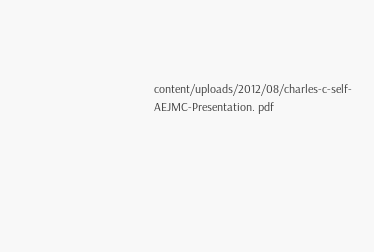content/uploads/2012/08/charles-c-self-AEJMC-Presentation. pdf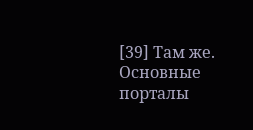[39] Там же.
Основные порталы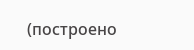(построено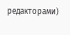редакторами)